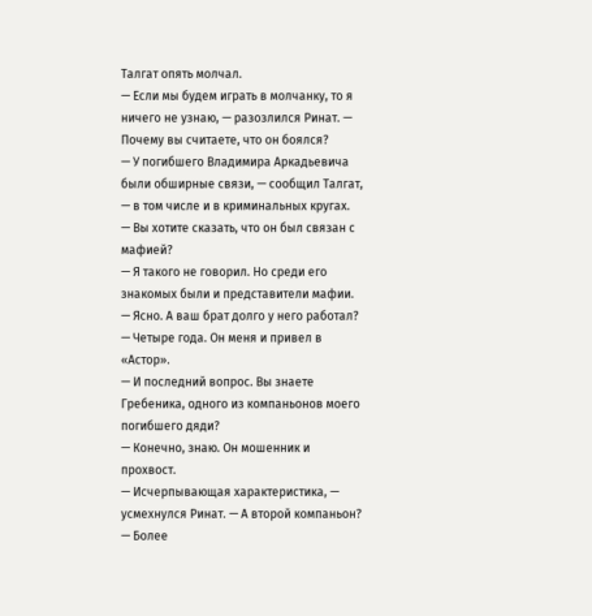Талгат опять молчал.
— Если мы будем играть в молчанку, то я ничего не узнаю, — разозлился Ринат. — Почему вы считаете, что он боялся?
— У погибшего Владимира Аркадьевича были обширные связи, — сообщил Талгат, — в том числе и в криминальных кругах.
— Вы хотите сказать, что он был связан с мафией?
— Я такого не говорил. Но среди его знакомых были и представители мафии.
— Ясно. А ваш брат долго у него работал?
— Четыре года. Он меня и привел в «Астор».
— И последний вопрос. Вы знаете Гребеника, одного из компаньонов моего погибшего дяди?
— Конечно, знаю. Он мошенник и прохвост.
— Исчерпывающая характеристика, — усмехнулся Ринат. — А второй компаньон?
— Более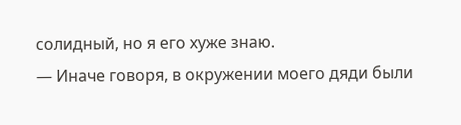солидный, но я его хуже знаю.
— Иначе говоря, в окружении моего дяди были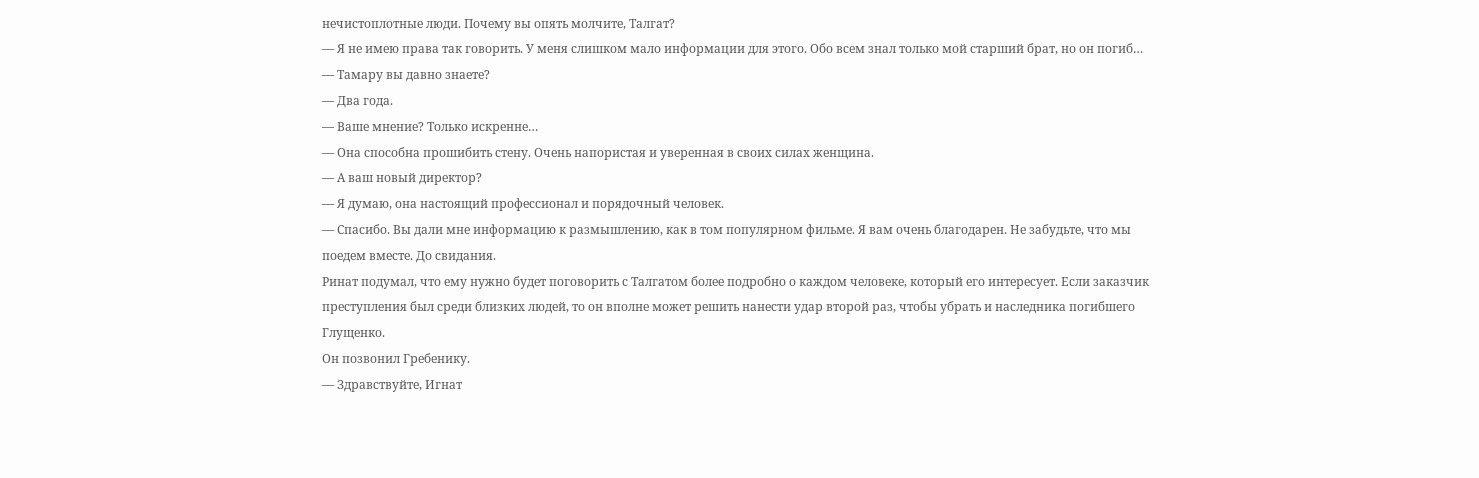нечистоплотные люди. Почему вы опять молчите, Талгат?
— Я не имею права так говорить. У меня слишком мало информации для этого. Обо всем знал только мой старший брат, но он погиб…
— Тамару вы давно знаете?
— Два года.
— Ваше мнение? Только искренне…
— Она способна прошибить стену. Очень напористая и уверенная в своих силах женщина.
— А ваш новый директор?
— Я думаю, она настоящий профессионал и порядочный человек.
— Спасибо. Вы дали мне информацию к размышлению, как в том популярном фильме. Я вам очень благодарен. Не забудьте, что мы поедем вместе. До свидания.
Ринат подумал, что ему нужно будет поговорить с Талгатом более подробно о каждом человеке, который его интересует. Если заказчик преступления был среди близких людей, то он вполне может решить нанести удар второй раз, чтобы убрать и наследника погибшего Глущенко.
Он позвонил Гребенику.
— Здравствуйте, Игнат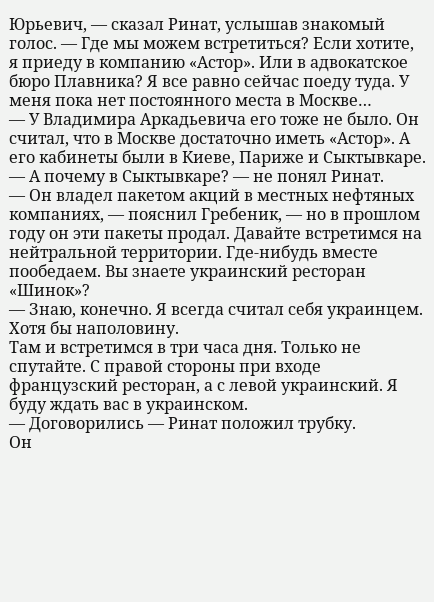Юрьевич, — сказал Ринат, услышав знакомый голос. — Где мы можем встретиться? Если хотите, я приеду в компанию «Астор». Или в адвокатское бюро Плавника? Я все равно сейчас поеду туда. У меня пока нет постоянного места в Москве…
— У Владимира Аркадьевича его тоже не было. Он считал, что в Москве достаточно иметь «Астор». А его кабинеты были в Киеве, Париже и Сыктывкаре.
— А почему в Сыктывкаре? — не понял Ринат.
— Он владел пакетом акций в местных нефтяных компаниях, — пояснил Гребеник, — но в прошлом году он эти пакеты продал. Давайте встретимся на нейтральной территории. Где-нибудь вместе пообедаем. Вы знаете украинский ресторан «Шинок»?
— Знаю, конечно. Я всегда считал себя украинцем. Хотя бы наполовину.
Там и встретимся в три часа дня. Только не спутайте. С правой стороны при входе французский ресторан, а с левой украинский. Я буду ждать вас в украинском.
— Договорились — Ринат положил трубку.
Он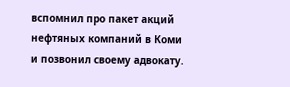вспомнил про пакет акций нефтяных компаний в Коми и позвонил своему адвокату.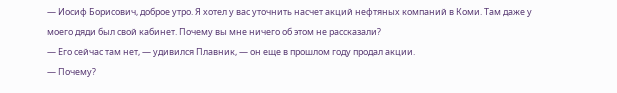— Иосиф Борисович, доброе утро. Я хотел у вас уточнить насчет акций нефтяных компаний в Коми. Там даже у моего дяди был свой кабинет. Почему вы мне ничего об этом не рассказали?
— Его сейчас там нет, — удивился Плавник, — он еще в прошлом году продал акции.
— Почему?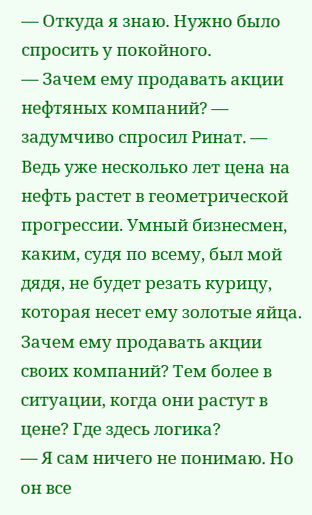— Откуда я знаю. Нужно было спросить у покойного.
— Зачем ему продавать акции нефтяных компаний? — задумчиво спросил Ринат. — Ведь уже несколько лет цена на нефть растет в геометрической прогрессии. Умный бизнесмен, каким, судя по всему, был мой дядя, не будет резать курицу, которая несет ему золотые яйца. Зачем ему продавать акции своих компаний? Тем более в ситуации, когда они растут в цене? Где здесь логика?
— Я сам ничего не понимаю. Но он все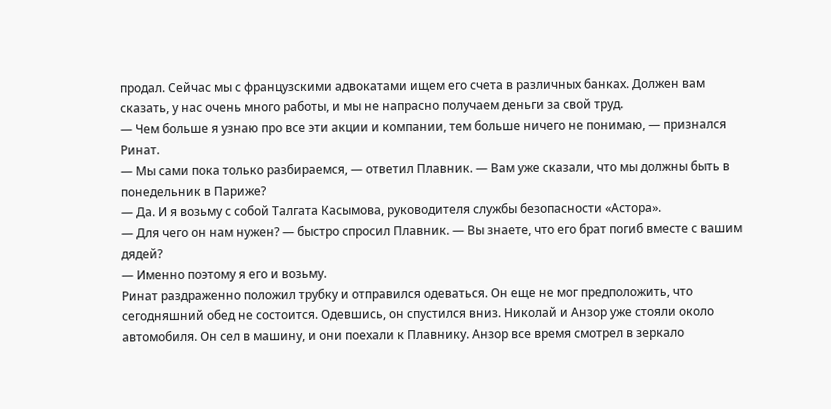продал. Сейчас мы с французскими адвокатами ищем его счета в различных банках. Должен вам сказать, у нас очень много работы, и мы не напрасно получаем деньги за свой труд.
— Чем больше я узнаю про все эти акции и компании, тем больше ничего не понимаю, — признался Ринат.
— Мы сами пока только разбираемся, — ответил Плавник. — Вам уже сказали, что мы должны быть в понедельник в Париже?
— Да. И я возьму с собой Талгата Касымова, руководителя службы безопасности «Астора».
— Для чего он нам нужен? — быстро спросил Плавник. — Вы знаете, что его брат погиб вместе с вашим дядей?
— Именно поэтому я его и возьму.
Ринат раздраженно положил трубку и отправился одеваться. Он еще не мог предположить, что сегодняшний обед не состоится. Одевшись, он спустился вниз. Николай и Анзор уже стояли около автомобиля. Он сел в машину, и они поехали к Плавнику. Анзор все время смотрел в зеркало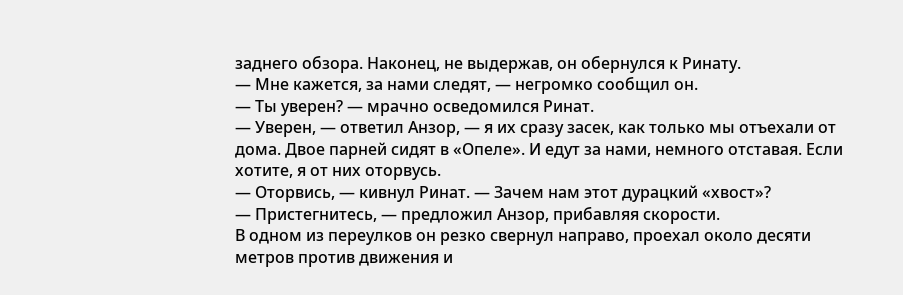заднего обзора. Наконец, не выдержав, он обернулся к Ринату.
— Мне кажется, за нами следят, — негромко сообщил он.
— Ты уверен? — мрачно осведомился Ринат.
— Уверен, — ответил Анзор, — я их сразу засек, как только мы отъехали от дома. Двое парней сидят в «Опеле». И едут за нами, немного отставая. Если хотите, я от них оторвусь.
— Оторвись, — кивнул Ринат. — Зачем нам этот дурацкий «хвост»?
— Пристегнитесь, — предложил Анзор, прибавляя скорости.
В одном из переулков он резко свернул направо, проехал около десяти метров против движения и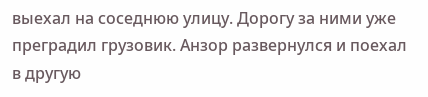выехал на соседнюю улицу. Дорогу за ними уже преградил грузовик. Анзор развернулся и поехал в другую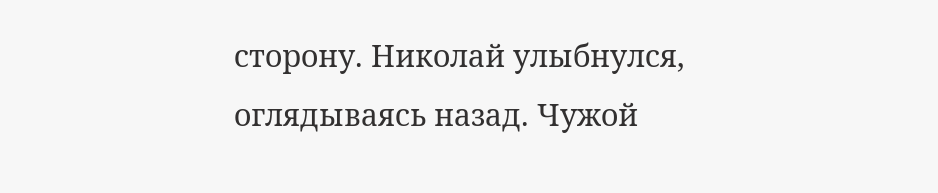сторону. Николай улыбнулся, оглядываясь назад. Чужой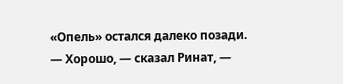«Опель» остался далеко позади.
— Хорошо, — сказал Ринат, —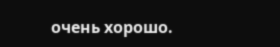очень хорошо.